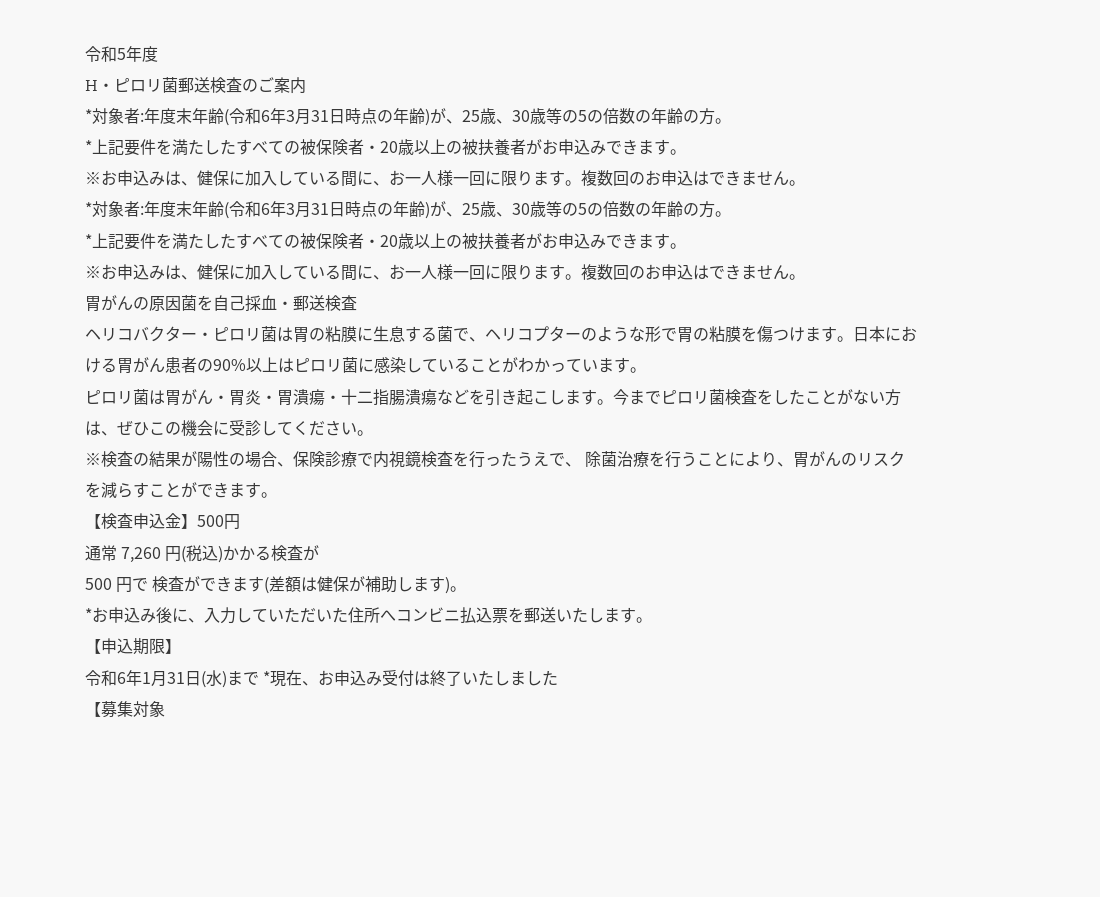令和5年度
H・ピロリ菌郵送検査のご案内
*対象者:年度末年齢(令和6年3月31日時点の年齢)が、25歳、30歳等の5の倍数の年齢の方。
*上記要件を満たしたすべての被保険者・20歳以上の被扶養者がお申込みできます。
※お申込みは、健保に加入している間に、お一人様一回に限ります。複数回のお申込はできません。
*対象者:年度末年齢(令和6年3月31日時点の年齢)が、25歳、30歳等の5の倍数の年齢の方。
*上記要件を満たしたすべての被保険者・20歳以上の被扶養者がお申込みできます。
※お申込みは、健保に加入している間に、お一人様一回に限ります。複数回のお申込はできません。
胃がんの原因菌を自己採血・郵送検査
ヘリコバクター・ピロリ菌は胃の粘膜に生息する菌で、ヘリコプターのような形で胃の粘膜を傷つけます。日本における胃がん患者の90%以上はピロリ菌に感染していることがわかっています。
ピロリ菌は胃がん・胃炎・胃潰瘍・十二指腸潰瘍などを引き起こします。今までピロリ菌検査をしたことがない方は、ぜひこの機会に受診してください。
※検査の結果が陽性の場合、保険診療で内視鏡検査を行ったうえで、 除菌治療を行うことにより、胃がんのリスクを減らすことができます。
【検査申込金】500円
通常 7,260 円(税込)かかる検査が
500 円で 検査ができます(差額は健保が補助します)。
*お申込み後に、入力していただいた住所へコンビニ払込票を郵送いたします。
【申込期限】
令和6年1月31日(水)まで *現在、お申込み受付は終了いたしました
【募集対象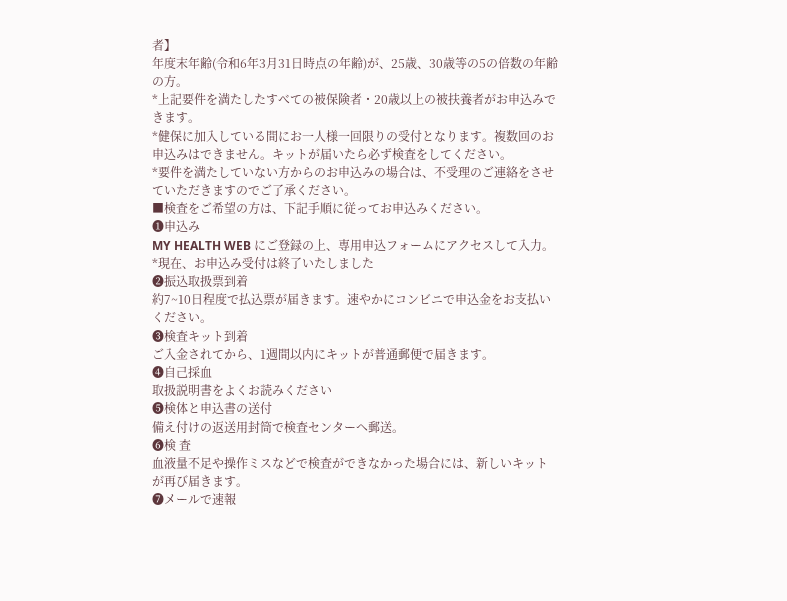者】
年度末年齢(令和6年3月31日時点の年齢)が、25歳、30歳等の5の倍数の年齢の方。
*上記要件を満たしたすべての被保険者・20歳以上の被扶養者がお申込みできます。
*健保に加入している間にお一人様一回限りの受付となります。複数回のお申込みはできません。キットが届いたら必ず検査をしてください。
*要件を満たしていない方からのお申込みの場合は、不受理のご連絡をさせていただきますのでご了承ください。
■検査をご希望の方は、下記手順に従ってお申込みください。
❶申込み
MY HEALTH WEB にご登録の上、専用申込フォームにアクセスして入力。
*現在、お申込み受付は終了いたしました
❷振込取扱票到着
約7~10日程度で払込票が届きます。速やかにコンビニで申込金をお支払いください。
❸検査キット到着
ご入金されてから、1週間以内にキットが普通郵便で届きます。
❹自己採血
取扱説明書をよくお読みください
❺検体と申込書の送付
備え付けの返送用封筒で検査センターへ郵送。
❻検 査
血液量不足や操作ミスなどで検査ができなかった場合には、新しいキットが再び届きます。
❼メールで速報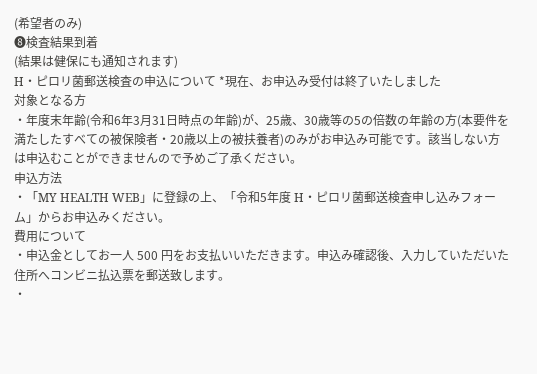(希望者のみ)
❽検査結果到着
(結果は健保にも通知されます)
H・ピロリ菌郵送検査の申込について *現在、お申込み受付は終了いたしました
対象となる方
・年度末年齢(令和6年3月31日時点の年齢)が、25歳、30歳等の5の倍数の年齢の方(本要件を満たしたすべての被保険者・20歳以上の被扶養者)のみがお申込み可能です。該当しない方は申込むことができませんので予めご了承ください。
申込方法
・「MY HEALTH WEB」に登録の上、「令和5年度 H・ピロリ菌郵送検査申し込みフォーム」からお申込みください。
費用について
・申込金としてお一人 500 円をお支払いいただきます。申込み確認後、入力していただいた住所へコンビニ払込票を郵送致します。
・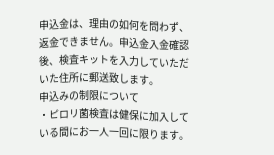申込金は、理由の如何を問わず、返金できません。申込金入金確認後、検査キットを入力していただいた住所に郵送致します。
申込みの制限について
・ピロリ菌検査は健保に加入している間にお一人一回に限ります。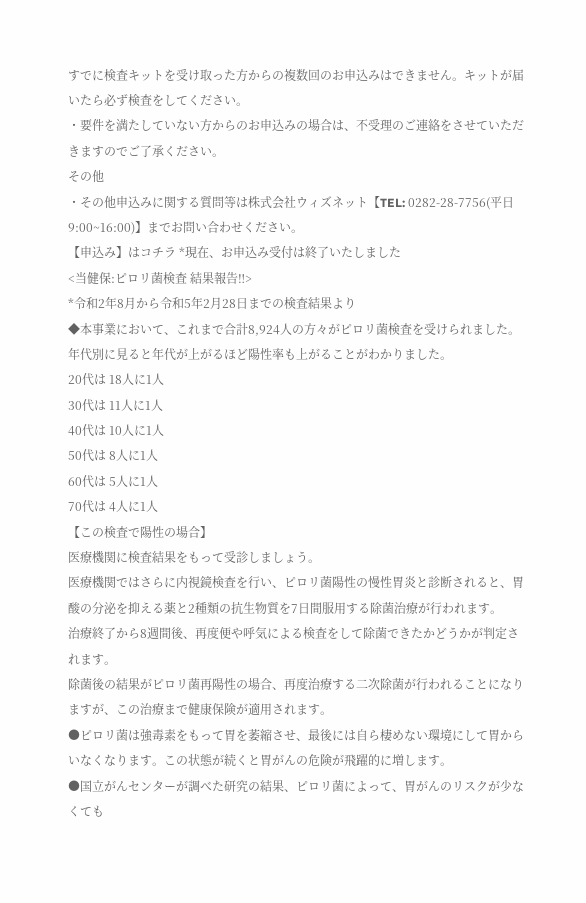すでに検査キットを受け取った方からの複数回のお申込みはできません。キットが届いたら必ず検査をしてください。
・要件を満たしていない方からのお申込みの場合は、不受理のご連絡をさせていただきますのでご了承ください。
その他
・その他申込みに関する質問等は株式会社ウィズネット【TEL: 0282-28-7756(平日9:00~16:00)】までお問い合わせください。
【申込み】はコチラ *現在、お申込み受付は終了いたしました
<当健保:ピロリ菌検査 結果報告‼>
*令和2年8月から令和5年2月28日までの検査結果より
◆本事業において、これまで合計8,924人の方々がピロリ菌検査を受けられました。
年代別に見ると年代が上がるほど陽性率も上がることがわかりました。
20代は 18人に1人
30代は 11人に1人
40代は 10人に1人
50代は 8人に1人
60代は 5人に1人
70代は 4人に1人
【この検査で陽性の場合】
医療機関に検査結果をもって受診しましょう。
医療機関ではさらに内視鏡検査を行い、ピロリ菌陽性の慢性胃炎と診断されると、胃酸の分泌を抑える薬と2種類の抗生物質を7日間服用する除菌治療が行われます。
治療終了から8週間後、再度便や呼気による検査をして除菌できたかどうかが判定されます。
除菌後の結果がピロリ菌再陽性の場合、再度治療する二次除菌が行われることになりますが、この治療まで健康保険が適用されます。
●ピロリ菌は強毒素をもって胃を萎縮させ、最後には自ら棲めない環境にして胃からいなくなります。この状態が続くと胃がんの危険が飛躍的に増します。
●国立がんセンターが調べた研究の結果、ピロリ菌によって、胃がんのリスクが少なくても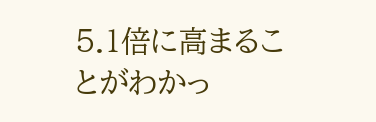5.1倍に高まることがわかっ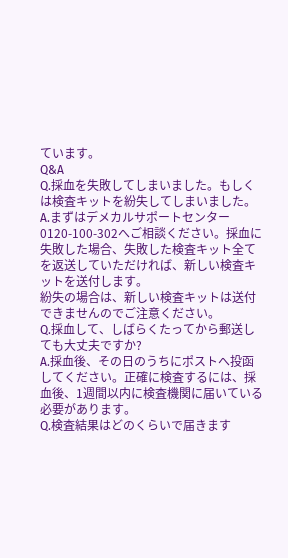ています。
Q&A
Q.採血を失敗してしまいました。もしくは検査キットを紛失してしまいました。
A.まずはデメカルサポートセンター0120-100-302へご相談ください。採血に失敗した場合、失敗した検査キット全てを返送していただければ、新しい検査キットを送付します。
紛失の場合は、新しい検査キットは送付できませんのでご注意ください。
Q.採血して、しばらくたってから郵送しても大丈夫ですか?
A.採血後、その日のうちにポストへ投函してください。正確に検査するには、採血後、1週間以内に検査機関に届いている必要があります。
Q.検査結果はどのくらいで届きます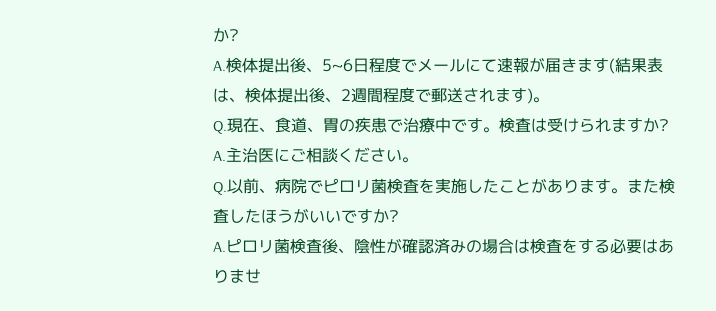か?
A.検体提出後、5~6日程度でメールにて速報が届きます(結果表は、検体提出後、2週間程度で郵送されます)。
Q.現在、食道、胃の疾患で治療中です。検査は受けられますか?
A.主治医にご相談ください。
Q.以前、病院でピロリ菌検査を実施したことがあります。また検査したほうがいいですか?
A.ピロリ菌検査後、陰性が確認済みの場合は検査をする必要はありませ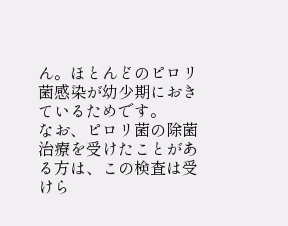ん。ほとんどのピロリ菌感染が幼少期におきているためです。
なお、ピロリ菌の除菌治療を受けたことがある方は、この検査は受けら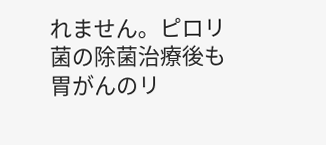れません。ピロリ菌の除菌治療後も胃がんのリ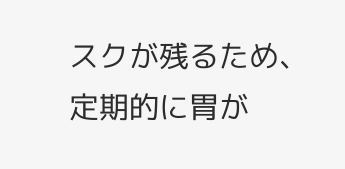スクが残るため、定期的に胃が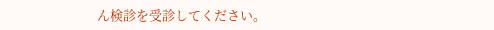ん検診を受診してください。